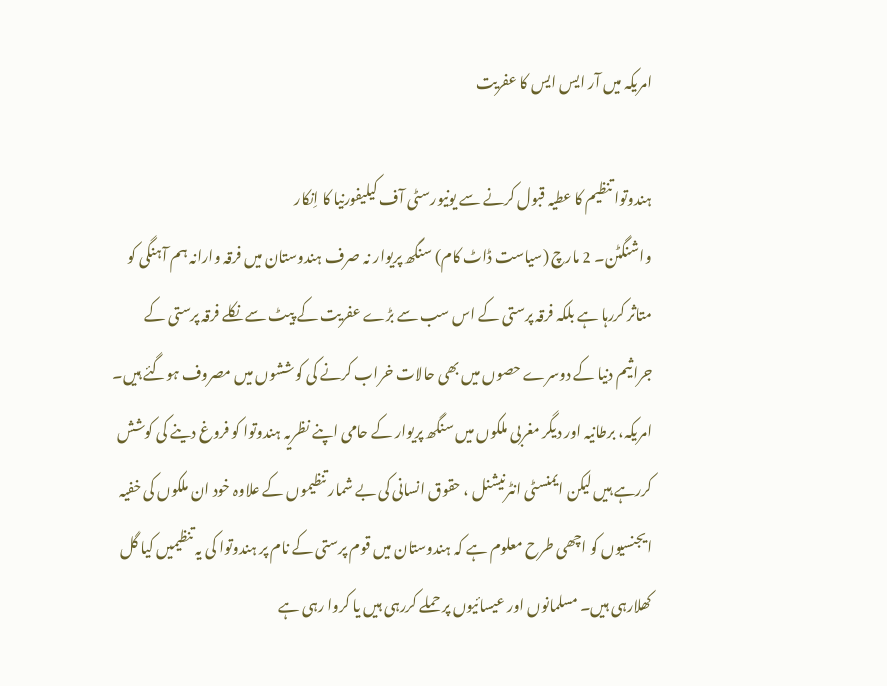امریکہ میں آر ایس ایس کا عفریت

ہندوتوا تنظیم کا عطیہ قبول کرنے سے یونیورسٹی آف کیلیفورنیا کا اِنکار
واشنگٹن۔ 2 مارچ (سیاست ڈاٹ کام) سنگھ پریوار نہ صرف ہندوستان میں فرقہ وارانہ ہم آہنگی کو متاثر کررہا ہے بلکہ فرقہ پرستی کے اس سب سے بڑے عفریت کے پیٹ سے نکلے فرقہ پرستی کے جراثیم دنیا کے دوسرے حصوں میں بھی حالات خراب کرنے کی کوششوں میں مصروف ہوگئے ہیں۔ امریکہ، برطانیہ اور دیگر مغربی ملکوں میں سنگھ پریوار کے حامی اپنے نظریہ ہندوتوا کو فروغ دینے کی کوشش کررہے ہیں لیکن ایمنسٹی انٹرنیشنل ، حقوق انسانی کی بے شمار تنظیموں کے علاوہ خود ان ملکوں کی خفیہ ایجنسیوں کو اچھی طرح معلوم ہے کہ ہندوستان میں قوم پرستی کے نام پر ہندوتوا کی یہ تنظیمیں کیا گل کھلارہی ہیں۔ مسلمانوں اور عیسائیوں پر حملے کررہی ہیں یا کروا رہی ہے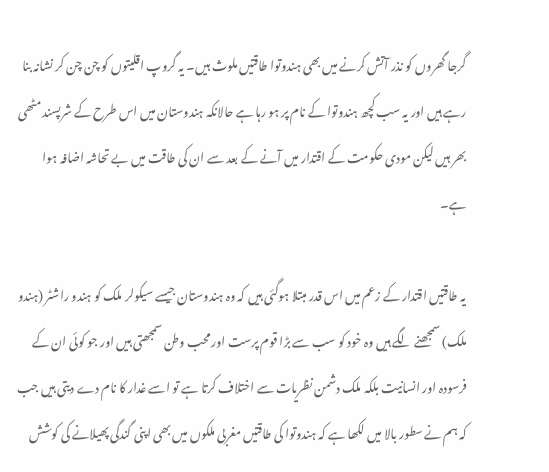گرجا گھروں کو نذر آتش کرنے میں بھی ہندوتوا طاقتیں ملوث ہیں۔ یہ گروپ اقلیتوں کو چن چن کر نشانہ بنا رہے ہیں اور یہ سب کچھ ہندوتوا کے نام پر ہو رہا ہے حالانکہ ہندوستان میں اس طرح کے شرپسند مٹھی بھر ہیں لیکن مودی حکومت کے اقتدار میں آنے کے بعد سے ان کی طاقت میں بے تحاشہ اضافہ ہوا ہے۔

یہ طاقتیں اقتدار کے زعم میں اس قدر مبتلا ہوگئی ہیں کہ وہ ہندوستان جیسے سیکولر ملک کو ہندو راشٹر (ہندو ملک) سمجھنے لگے ہیں وہ خود کو سب سے بڑا قوم پرست اور محب وطن سمجھتی ہیں اور جو کوئی ان کے فرسودہ اور انسانیت بلکہ ملک دشمن نظریات سے اختلاف کرتا ہے تو اسے غدار کا نام دے دیتی ہیں جب کہ ہم نے سطور بالا میں لکھا ہے کہ ہندوتوا کی طاقتیں مغربی ملکوں میں بھی اپنی گندگی پھیلانے کی کوشش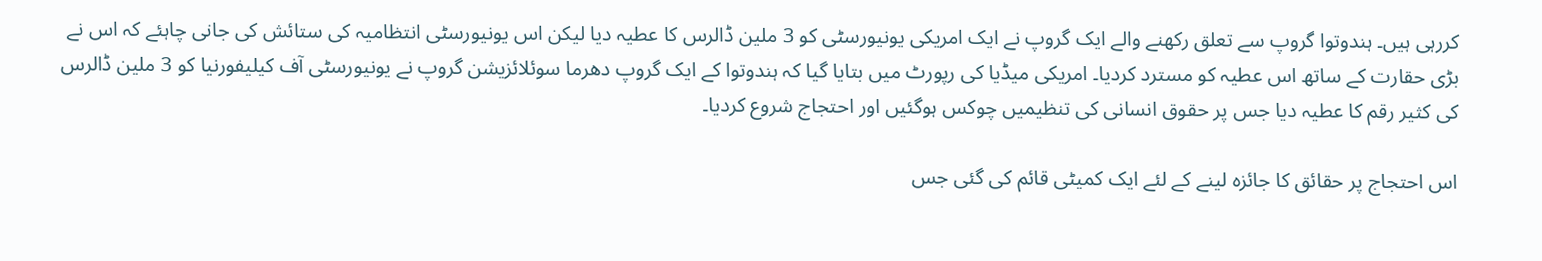کررہی ہیں۔ ہندوتوا گروپ سے تعلق رکھنے والے ایک گروپ نے ایک امریکی یونیورسٹی کو 3 ملین ڈالرس کا عطیہ دیا لیکن اس یونیورسٹی انتظامیہ کی ستائش کی جانی چاہئے کہ اس نے بڑی حقارت کے ساتھ اس عطیہ کو مسترد کردیا۔ امریکی میڈیا کی رپورٹ میں بتایا گیا کہ ہندوتوا کے ایک گروپ دھرما سوئلائزیشن گروپ نے یونیورسٹی آف کیلیفورنیا کو 3 ملین ڈالرس کی کثیر رقم کا عطیہ دیا جس پر حقوق انسانی کی تنظیمیں چوکس ہوگئیں اور احتجاج شروع کردیا۔

اس احتجاج پر حقائق کا جائزہ لینے کے لئے ایک کمیٹی قائم کی گئی جس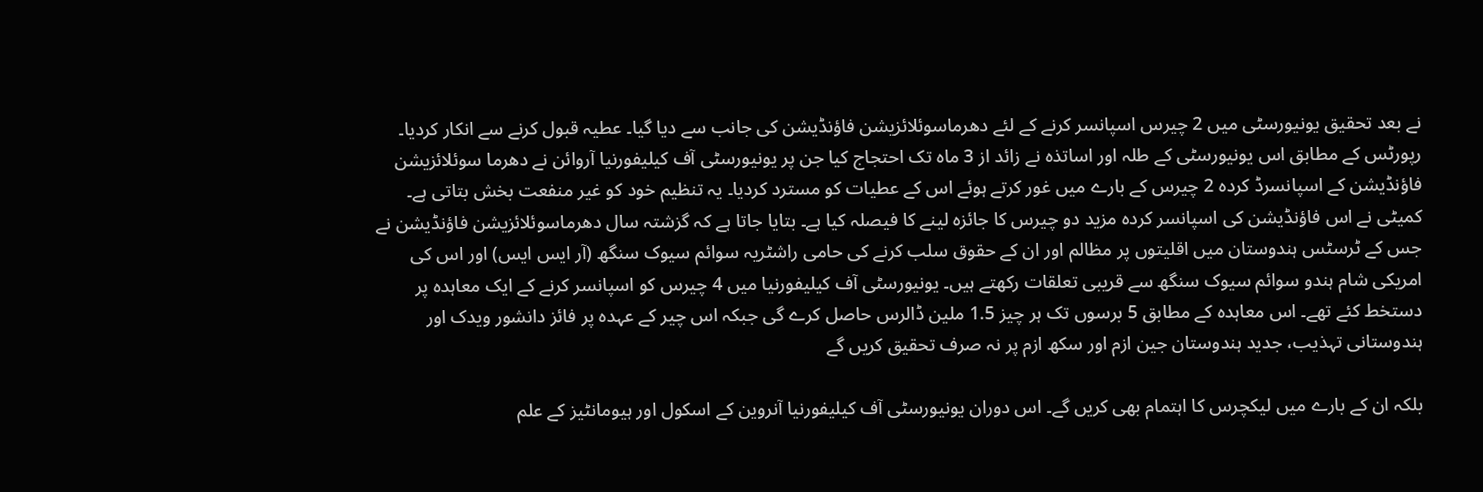نے بعد تحقیق یونیورسٹی میں 2 چیرس اسپانسر کرنے کے لئے دھرماسوئلائزیشن فاؤنڈیشن کی جانب سے دیا گیا۔ عطیہ قبول کرنے سے انکار کردیا۔ رپورٹس کے مطابق اس یونیورسٹی کے طلہ اور اساتذہ نے زائد از 3 ماہ تک احتجاج کیا جن پر یونیورسٹی آف کیلیفورنیا آروائن نے دھرما سوئلائزیشن فاؤنڈیشن کے اسپانسرڈ کردہ 2 چیرس کے بارے میں غور کرتے ہوئے اس کے عطیات کو مسترد کردیا۔ یہ تنظیم خود کو غیر منفعت بخش بتاتی ہے۔ کمیٹی نے اس فاؤنڈیشن کی اسپانسر کردہ مزید دو چیرس کا جائزہ لینے کا فیصلہ کیا ہے۔ بتایا جاتا ہے کہ گزشتہ سال دھرماسوئلائزیشن فاؤنڈیشن نے جس کے ٹرسٹس ہندوستان میں اقلیتوں پر مظالم اور ان کے حقوق سلب کرنے کی حامی راشٹریہ سوائم سیوک سنگھ (آر ایس ایس) اور اس کی امریکی شام ہندو سوائم سیوک سنگھ سے قریبی تعلقات رکھتے ہیں۔ یونیورسٹی آف کیلیفورنیا میں 4 چیرس کو اسپانسر کرنے کے ایک معاہدہ پر دستخط کئے تھے۔ اس معاہدہ کے مطابق 5 برسوں تک ہر چیز 1.5 ملین ڈالرس حاصل کرے گی جبکہ اس چیر کے عہدہ پر فائز دانشور ویدک اور ہندوستانی تہذیب، جدید ہندوستان جین ازم اور سکھ ازم پر نہ صرف تحقیق کریں گے

بلکہ ان کے بارے میں لیکچرس کا اہتمام بھی کریں گے۔ اس دوران یونیورسٹی آف کیلیفورنیا آنروین کے اسکول اور ہیومانٹیز کے علم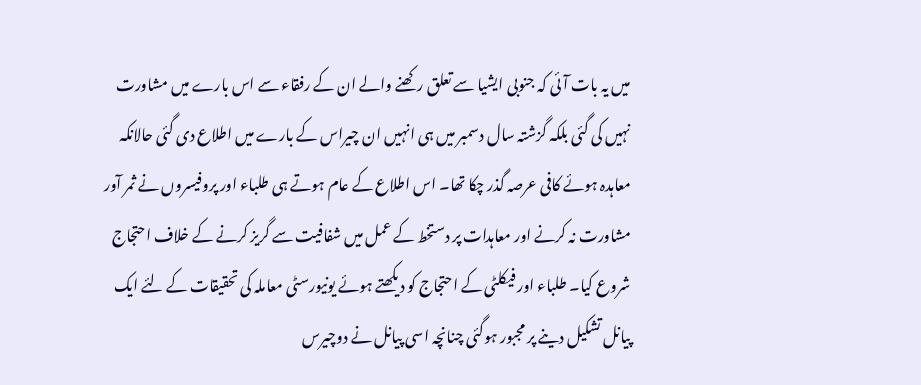میں یہ بات آئی کہ جنوبی ایشیا سے تعلق رکھنے والے ان کے رفقاء سے اس بارے میں مشاورت نہیں کی گئی بلکہ گزشتہ سال دسمبر میں ہی انہیں ان چیراس کے بارے میں اطلاع دی گئی حالانکہ معاہدہ ہوئے کافی عرصہ گذر چکا تھا۔ اس اطلاع کے عام ہوتے ہی طلباء اور پروفیسروں نے ثمر آور مشاورت نہ کرنے اور معاہدات پر دستخط کے عمل میں شفافیت سے گریز کرنے کے خلاف احتجاج شروع کیا۔ طلباء اور فیکلٹی کے احتجاج کو دیکھتے ہوئے یونیورسٹی معاملہ کی تحقیقات کے لئے ایک پیانل تشکیل دینے پر مجبور ہوگئی چنانچہ اسی پیانل نے دوچیرس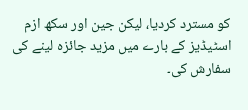کو مسترد کردیا، لیکن جین اور سکھ ازم اسٹیڈیز کے بارے میں مزید جائزہ لینے کی سفارش کی۔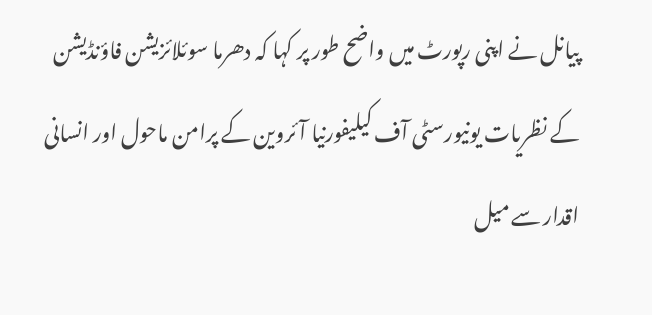پیانل نے اپنی رپورٹ میں واضح طور پر کہا کہ دھرما سوئلائزیشن فاؤنڈیشن کے نظریات یونیورسٹی آف کیلیفورنیا آئروین کے پرامن ماحول اور انسانی اقدار سے میل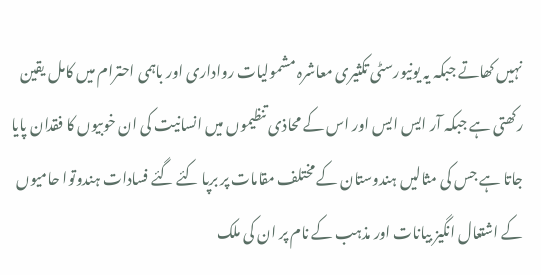نہیں کھاتے جبکہ یہ یونیورسٹی تکثیری معاشرہ مشمولیات رواداری اور باہمی احترام میں کامل یقین رکھتی ہے جبکہ آر ایس ایس اور اس کے محاذی تنظیموں میں انسانیت کی ان خوبیوں کا فقدان پایا جاتا ہے جس کی مثالیں ہندوستان کے مختلف مقامات پر برپا کئے گئے فسادات ہندوتوا حامیوں کے اشتعال انگیز بیانات اور مذہب کے نام پر ان کی ملک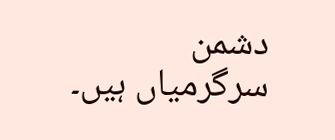دشمن سرگرمیاں ہیں۔